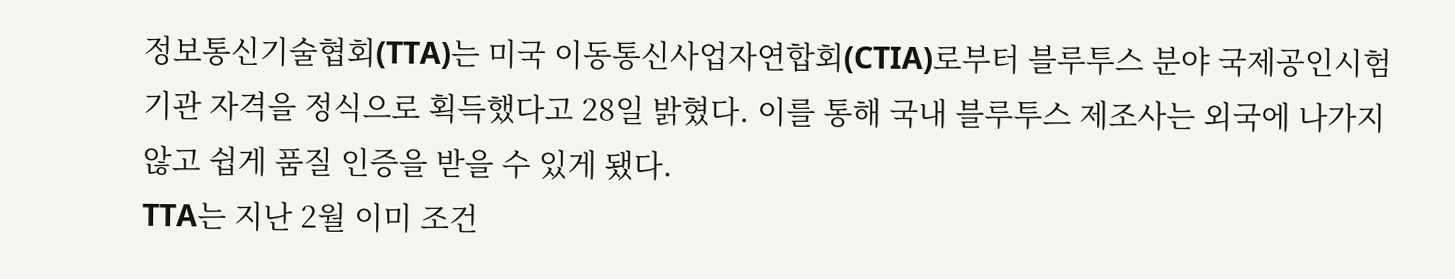정보통신기술협회(TTA)는 미국 이동통신사업자연합회(CTIA)로부터 블루투스 분야 국제공인시험기관 자격을 정식으로 획득했다고 28일 밝혔다. 이를 통해 국내 블루투스 제조사는 외국에 나가지 않고 쉽게 품질 인증을 받을 수 있게 됐다.
TTA는 지난 2월 이미 조건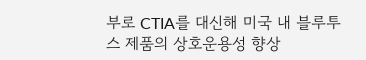부로 CTIA를 대신해 미국 내 블루투스 제품의 상호운용성 향상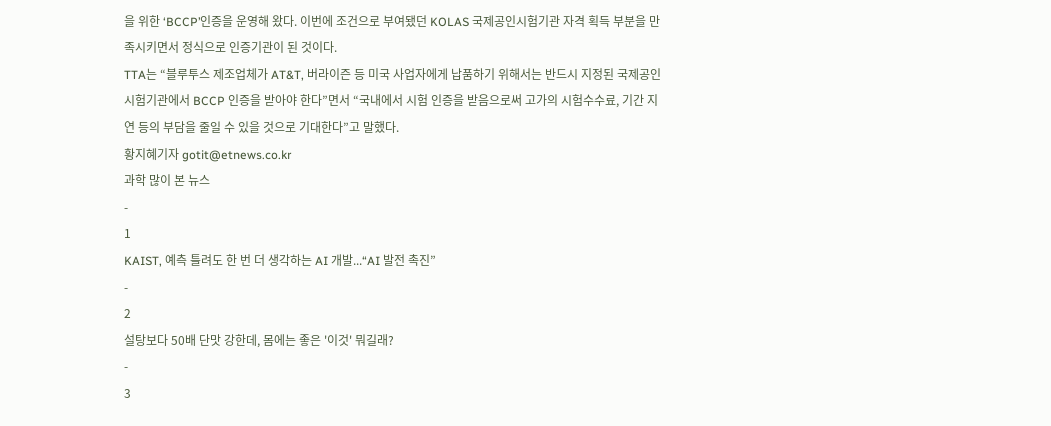을 위한 ‘BCCP’인증을 운영해 왔다. 이번에 조건으로 부여됐던 KOLAS 국제공인시험기관 자격 획득 부분을 만족시키면서 정식으로 인증기관이 된 것이다.
TTA는 “블루투스 제조업체가 AT&T, 버라이즌 등 미국 사업자에게 납품하기 위해서는 반드시 지정된 국제공인시험기관에서 BCCP 인증을 받아야 한다”면서 “국내에서 시험 인증을 받음으로써 고가의 시험수수료, 기간 지연 등의 부담을 줄일 수 있을 것으로 기대한다”고 말했다.
황지혜기자 gotit@etnews.co.kr
과학 많이 본 뉴스
-
1
KAIST, 예측 틀려도 한 번 더 생각하는 AI 개발...“AI 발전 촉진”
-
2
설탕보다 50배 단맛 강한데, 몸에는 좋은 '이것' 뭐길래?
-
3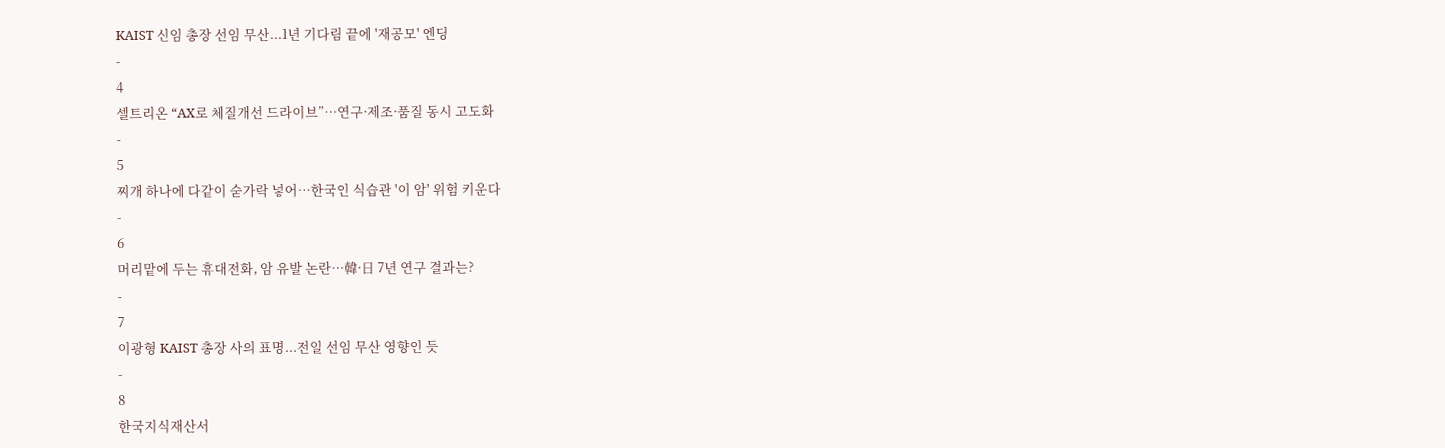KAIST 신임 총장 선임 무산...1년 기다림 끝에 '재공모' 엔딩
-
4
셀트리온 “AX로 체질개선 드라이브”…연구·제조·품질 동시 고도화
-
5
찌개 하나에 다같이 숟가락 넣어…한국인 식습관 '이 암' 위험 키운다
-
6
머리맡에 두는 휴대전화, 암 유발 논란…韓·日 7년 연구 결과는?
-
7
이광형 KAIST 총장 사의 표명...전일 선임 무산 영향인 듯
-
8
한국지식재산서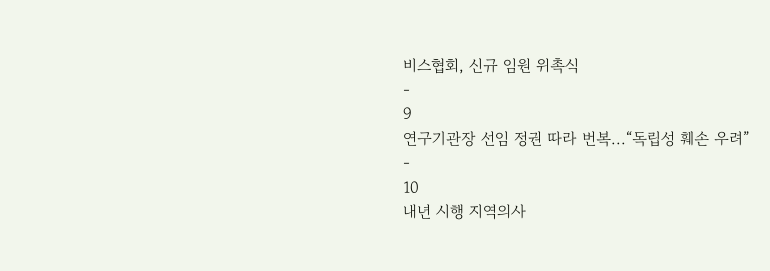비스협회, 신규 임원 위촉식
-
9
연구기관장 선임 정권 따라 번복...“독립성 훼손 우려”
-
10
내년 시행 지역의사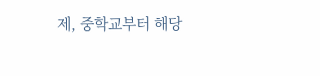제, 중학교부터 해당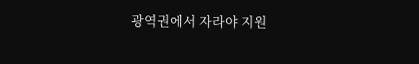광역권에서 자라야 지원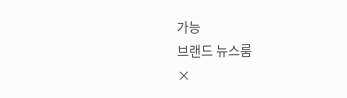가능
브랜드 뉴스룸
×